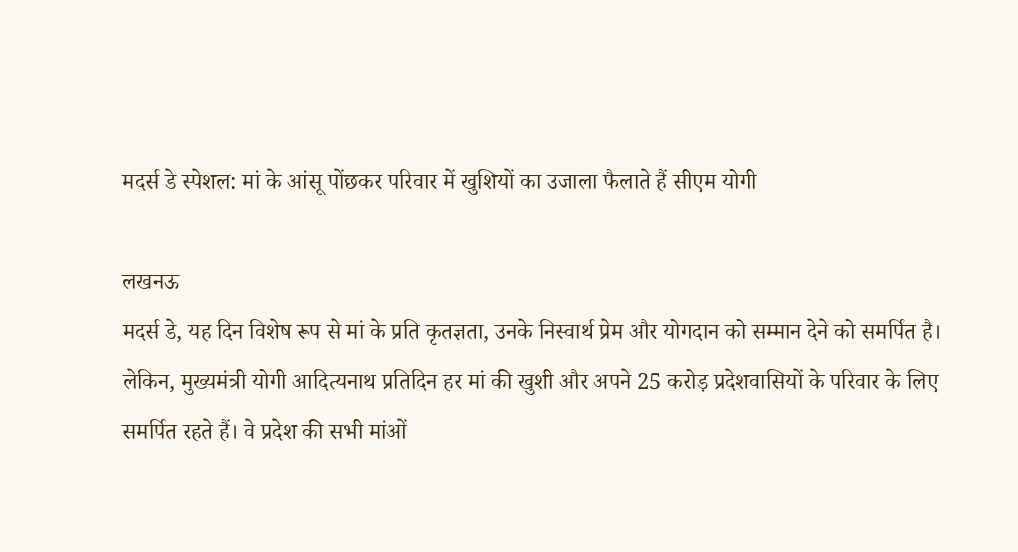मदर्स डे स्पेशल: मां के आंसू पोंछकर परिवार में खुशियों का उजाला फैलाते हैं सीएम योगी

लखनऊ
मदर्स डे, यह दिन विशेष रूप से मां के प्रति कृतज्ञता, उनके निस्वार्थ प्रेम और योगदान को सम्मान देने को समर्पित है। लेकिन, मुख्यमंत्री योगी आदित्यनाथ प्रतिदिन हर मां की खुशी और अपने 25 करोड़ प्रदेशवासियों के परिवार के लिए समर्पित रहते हैं। वे प्रदेश की सभी मांओं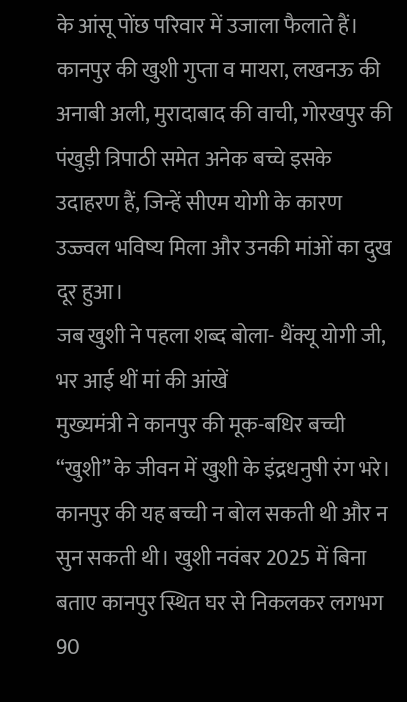के आंसू पोंछ परिवार में उजाला फैलाते हैं। कानपुर की खुशी गुप्ता व मायरा, लखनऊ की अनाबी अली, मुरादाबाद की वाची, गोरखपुर की पंखुड़ी त्रिपाठी समेत अनेक बच्चे इसके उदाहरण हैं, जिन्हें सीएम योगी के कारण उज्ज्वल भविष्य मिला और उनकी मांओं का दुख दूर हुआ।
जब खुशी ने पहला शब्द बोला- थैंक्यू योगी जी, भर आई थीं मां की आंखें
मुख्यमंत्री ने कानपुर की मूक-बधिर बच्ची “खुशी” के जीवन में खुशी के इंद्रधनुषी रंग भरे। कानपुर की यह बच्ची न बोल सकती थी और न सुन सकती थी। खुशी नवंबर 2025 में बिना बताए कानपुर स्थित घर से निकलकर लगभग 90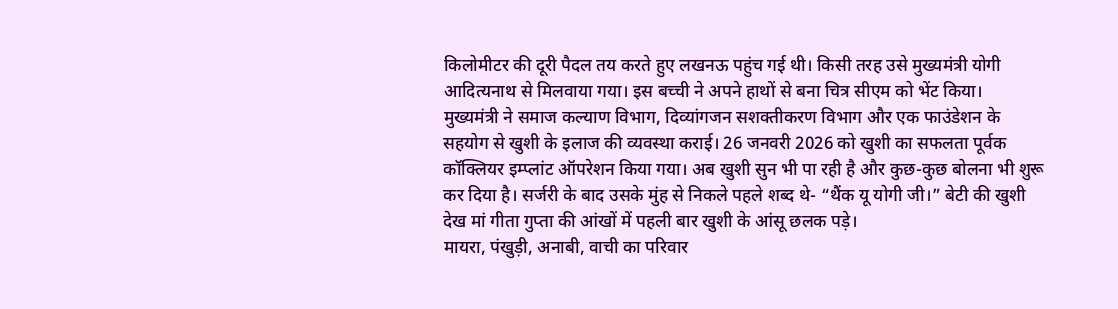किलोमीटर की दूरी पैदल तय करते हुए लखनऊ पहुंच गई थी। किसी तरह उसे मुख्यमंत्री योगी आदित्यनाथ से मिलवाया गया। इस बच्ची ने अपने हाथों से बना चित्र सीएम को भेंट किया।
मुख्यमंत्री ने समाज कल्याण विभाग, दिव्यांगजन सशक्तीकरण विभाग और एक फाउंडेशन के सहयोग से खुशी के इलाज की व्यवस्था कराई। 26 जनवरी 2026 को खुशी का सफलता पूर्वक कॉक्लियर इम्प्लांट ऑपरेशन किया गया। अब खुशी सुन भी पा रही है और कुछ-कुछ बोलना भी शुरू कर दिया है। सर्जरी के बाद उसके मुंह से निकले पहले शब्द थे- “थैंक यू योगी जी।” बेटी की खुशी देख मां गीता गुप्ता की आंखों में पहली बार खुशी के आंसू छलक पड़े।
मायरा, पंखुड़ी, अनाबी, वाची का परिवार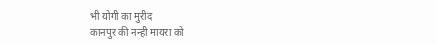भी योगी का मुरीद
कानपुर की नन्ही मायरा को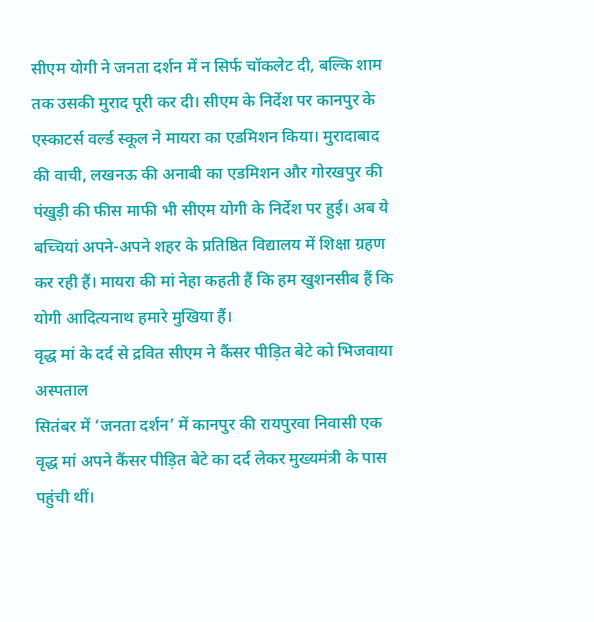सीएम योगी ने जनता दर्शन में न सिर्फ चॉकलेट दी, बल्कि शाम तक उसकी मुराद पूरी कर दी। सीएम के निर्देश पर कानपुर के एस्काटर्स वर्ल्ड स्कूल ने मायरा का एडमिशन किया। मुरादाबाद की वाची, लखनऊ की अनाबी का एडमिशन और गोरखपुर की पंखुड़ी की फीस माफी भी सीएम योगी के निर्देश पर हुई। अब ये बच्चियां अपने-अपने शहर के प्रतिष्ठित विद्यालय में शिक्षा ग्रहण कर रही हैं। मायरा की मां नेहा कहती हैं कि हम खुशनसीब हैं कि योगी आदित्यनाथ हमारे मुखिया हैं।
वृद्ध मां के दर्द से द्रवित सीएम ने कैंसर पीड़ित बेटे को भिजवाया अस्पताल
सितंबर में ‘जनता दर्शन’ में कानपुर की रायपुरवा निवासी एक वृद्ध मां अपने कैंसर पीड़ित बेटे का दर्द लेकर मुख्यमंत्री के पास पहुंची थीं।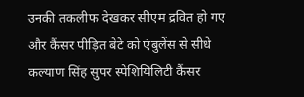उनकी तकलीफ देखकर सीएम द्रवित हो गए और कैंसर पीड़ित बेटे को एंबुलेंस से सीधे कल्याण सिंह सुपर स्पेशियिलिटी कैंसर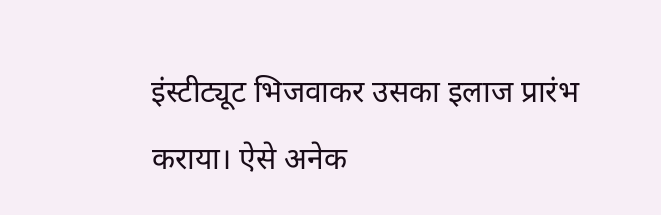इंस्टीट्यूट भिजवाकर उसका इलाज प्रारंभ कराया। ऐसे अनेक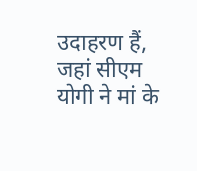उदाहरण हैं, जहां सीएम योगी ने मां के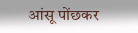आंसू पोंछकर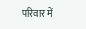परिवार में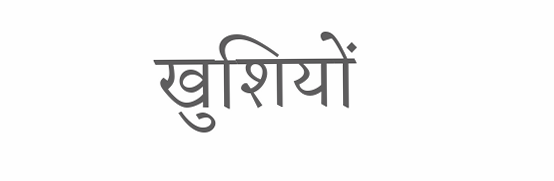खुशियों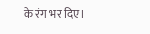के रंग भर दिए।